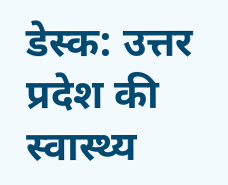डेस्क: उत्तर प्रदेश की स्वास्थ्य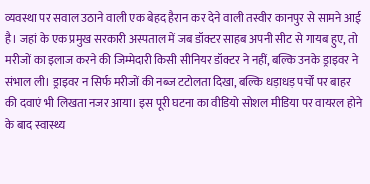व्यवस्था पर सवाल उठाने वाली एक बेहद हैरान कर देने वाली तस्वीर कानपुर से सामने आई है। जहां के एक प्रमुख सरकारी अस्पताल में जब डॉक्टर साहब अपनी सीट से गायब हुए, तो मरीजों का इलाज करने की जिम्मेदारी किसी सीनियर डॉक्टर ने नहीं, बल्कि उनके ड्राइवर ने संभाल ली। ड्राइवर न सिर्फ मरीजों की नब्ज टटोलता दिखा, बल्कि धड़ाधड़ पर्चों पर बाहर की दवाएं भी लिखता नजर आया। इस पूरी घटना का वीडियो सोशल मीडिया पर वायरल होने के बाद स्वास्थ्य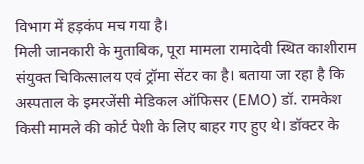विभाग में हड़कंप मच गया है।
मिली जानकारी के मुताबिक, पूरा मामला रामादेवी स्थित काशीराम संयुक्त चिकित्सालय एवं ट्रॉमा सेंटर का है। बताया जा रहा है कि अस्पताल के इमरजेंसी मेडिकल ऑफिसर (EMO) डॉ. रामकेश किसी मामले की कोर्ट पेशी के लिए बाहर गए हुए थे। डॉक्टर के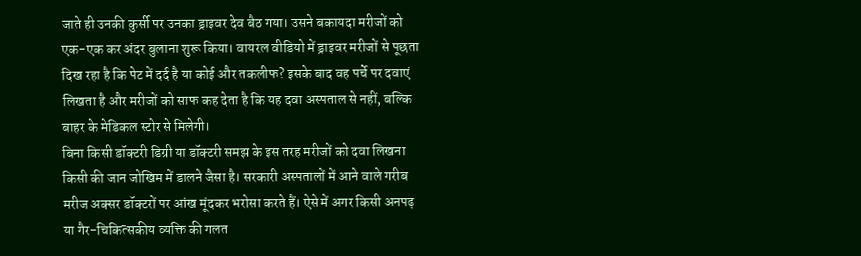जाते ही उनकी कुर्सी पर उनका ड्राइवर देव बैठ गया। उसने बकायदा मरीजों को एक-एक कर अंदर बुलाना शुरू किया। वायरल वीडियो में ड्राइवर मरीजों से पूछता दिख रहा है कि पेट में दर्द है या कोई और तकलीफ? इसके बाद वह पर्चे पर दवाएं लिखता है और मरीजों को साफ कह देता है कि यह दवा अस्पताल से नहीं, बल्कि बाहर के मेडिकल स्टोर से मिलेगी।
बिना किसी डॉक्टरी डिग्री या डॉक्टरी समझ के इस तरह मरीजों को दवा लिखना किसी की जान जोखिम में डालने जैसा है। सरकारी अस्पतालों में आने वाले गरीब मरीज अक्सर डॉक्टरों पर आंख मूंदकर भरोसा करते हैं। ऐसे में अगर किसी अनपढ़ या गैर-चिकित्सकीय व्यक्ति की गलत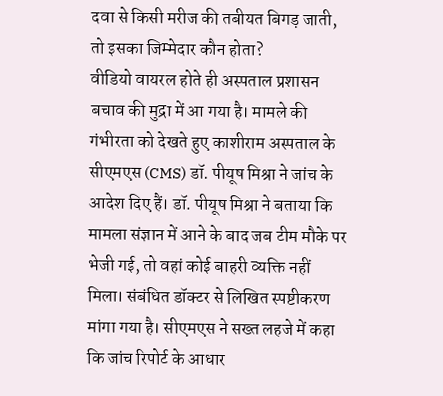दवा से किसी मरीज की तबीयत बिगड़ जाती, तो इसका जिम्मेदार कौन होता?
वीडियो वायरल होते ही अस्पताल प्रशासन बचाव की मुद्रा में आ गया है। मामले की गंभीरता को देखते हुए काशीराम अस्पताल के सीएमएस (CMS) डॉ. पीयूष मिश्रा ने जांच के आदेश दिए हैं। डॉ. पीयूष मिश्रा ने बताया कि मामला संज्ञान में आने के बाद जब टीम मौके पर भेजी गई, तो वहां कोई बाहरी व्यक्ति नहीं मिला। संबंधित डॉक्टर से लिखित स्पष्टीकरण मांगा गया है। सीएमएस ने सख्त लहजे में कहा कि जांच रिपोर्ट के आधार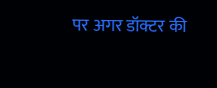पर अगर डॉक्टर की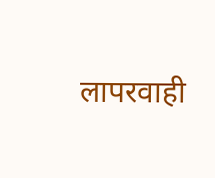लापरवाही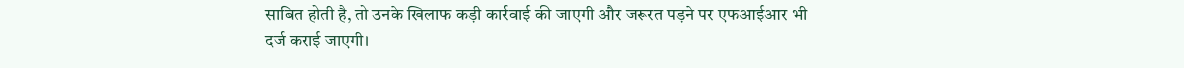साबित होती है, तो उनके खिलाफ कड़ी कार्रवाई की जाएगी और जरूरत पड़ने पर एफआईआर भी दर्ज कराई जाएगी।